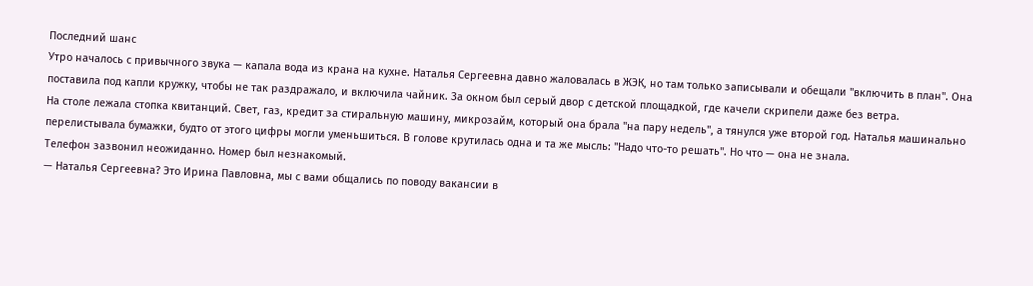Последний шанс
Утро началось с привычного звука — капала вода из крана на кухне. Наталья Сергеевна давно жаловалась в ЖЭК, но там только записывали и обещали "включить в план". Она поставила под капли кружку, чтобы не так раздражало, и включила чайник. За окном был серый двор с детской площадкой, где качели скрипели даже без ветра.
На столе лежала стопка квитанций. Свет, газ, кредит за стиральную машину, микрозайм, который она брала "на пару недель", а тянулся уже второй год. Наталья машинально перелистывала бумажки, будто от этого цифры могли уменьшиться. В голове крутилась одна и та же мысль: "Надо что-то решать". Но что — она не знала.
Телефон зазвонил неожиданно. Номер был незнакомый.
— Наталья Сергеевна? Это Ирина Павловна, мы с вами общались по поводу вакансии в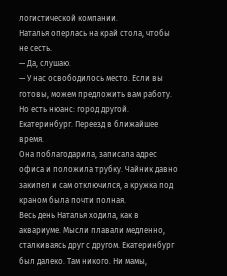логистической компании.
Наталья оперлась на край стола, чтобы не сесть.
— Да, слушаю.
— У нас освободилось место. Если вы готовы, можем предложить вам работу. Но есть нюанс: город другой. Екатеринбург. Переезд в ближайшее время.
Она поблагодарила, записала адрес офиса и положила трубку. Чайник давно закипел и сам отключился, а кружка под краном была почти полная.
Весь день Наталья ходила, как в аквариуме. Мысли плавали медленно, сталкиваясь друг с другом. Екатеринбург был далеко. Там никого. Ни мамы,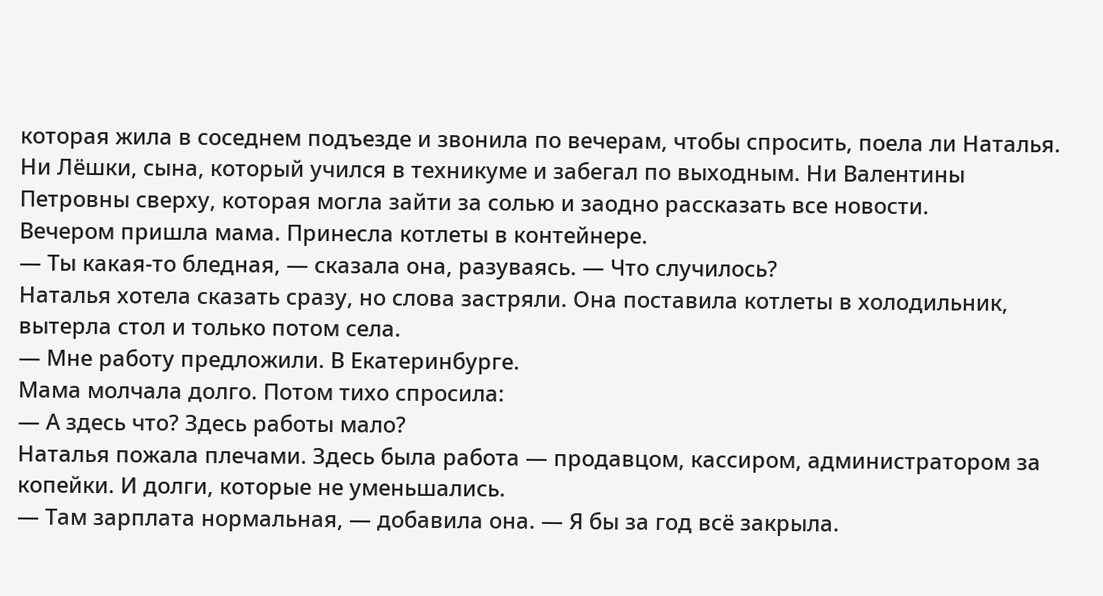которая жила в соседнем подъезде и звонила по вечерам, чтобы спросить, поела ли Наталья. Ни Лёшки, сына, который учился в техникуме и забегал по выходным. Ни Валентины Петровны сверху, которая могла зайти за солью и заодно рассказать все новости.
Вечером пришла мама. Принесла котлеты в контейнере.
— Ты какая-то бледная, — сказала она, разуваясь. — Что случилось?
Наталья хотела сказать сразу, но слова застряли. Она поставила котлеты в холодильник, вытерла стол и только потом села.
— Мне работу предложили. В Екатеринбурге.
Мама молчала долго. Потом тихо спросила:
— А здесь что? Здесь работы мало?
Наталья пожала плечами. Здесь была работа — продавцом, кассиром, администратором за копейки. И долги, которые не уменьшались.
— Там зарплата нормальная, — добавила она. — Я бы за год всё закрыла.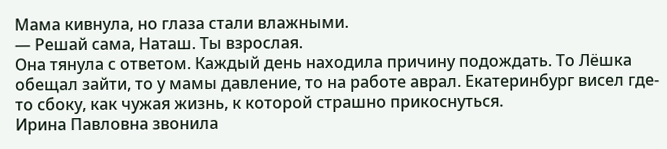Мама кивнула, но глаза стали влажными.
— Решай сама, Наташ. Ты взрослая.
Она тянула с ответом. Каждый день находила причину подождать. То Лёшка обещал зайти, то у мамы давление, то на работе аврал. Екатеринбург висел где-то сбоку, как чужая жизнь, к которой страшно прикоснуться.
Ирина Павловна звонила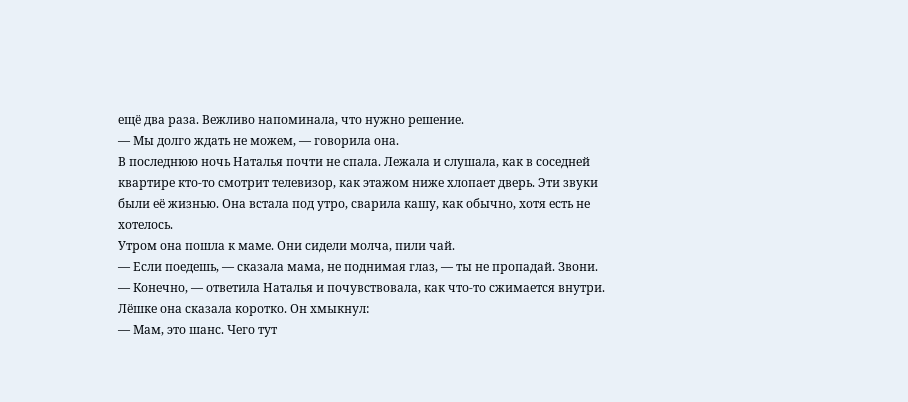ещё два раза. Вежливо напоминала, что нужно решение.
— Мы долго ждать не можем, — говорила она.
В последнюю ночь Наталья почти не спала. Лежала и слушала, как в соседней квартире кто-то смотрит телевизор, как этажом ниже хлопает дверь. Эти звуки были её жизнью. Она встала под утро, сварила кашу, как обычно, хотя есть не хотелось.
Утром она пошла к маме. Они сидели молча, пили чай.
— Если поедешь, — сказала мама, не поднимая глаз, — ты не пропадай. Звони.
— Конечно, — ответила Наталья и почувствовала, как что-то сжимается внутри.
Лёшке она сказала коротко. Он хмыкнул:
— Мам, это шанс. Чего тут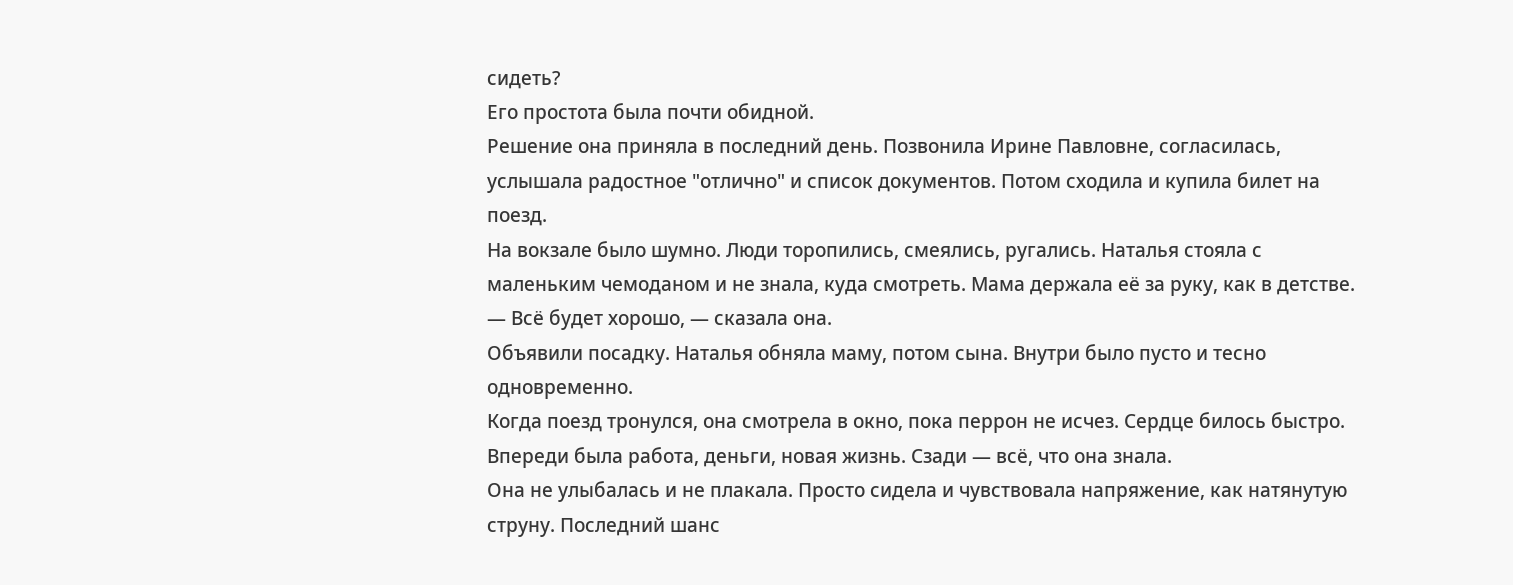сидеть?
Его простота была почти обидной.
Решение она приняла в последний день. Позвонила Ирине Павловне, согласилась, услышала радостное "отлично" и список документов. Потом сходила и купила билет на поезд.
На вокзале было шумно. Люди торопились, смеялись, ругались. Наталья стояла с маленьким чемоданом и не знала, куда смотреть. Мама держала её за руку, как в детстве.
— Всё будет хорошо, — сказала она.
Объявили посадку. Наталья обняла маму, потом сына. Внутри было пусто и тесно одновременно.
Когда поезд тронулся, она смотрела в окно, пока перрон не исчез. Сердце билось быстро. Впереди была работа, деньги, новая жизнь. Сзади — всё, что она знала.
Она не улыбалась и не плакала. Просто сидела и чувствовала напряжение, как натянутую струну. Последний шанс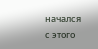начался с этого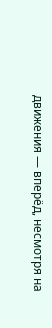движения — вперёд, несмотря на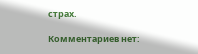страх.

Комментариев нет: